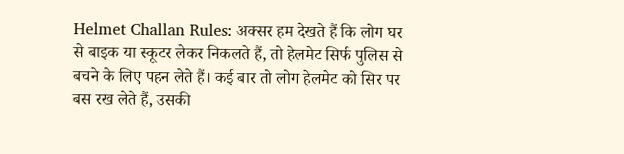Helmet Challan Rules: अक्सर हम देखते हैं कि लोग घर से बाइक या स्कूटर लेकर निकलते हैं, तो हेलमेट सिर्फ पुलिस से बचने के लिए पहन लेते हैं। कई बार तो लोग हेलमेट को सिर पर बस रख लेते हैं, उसकी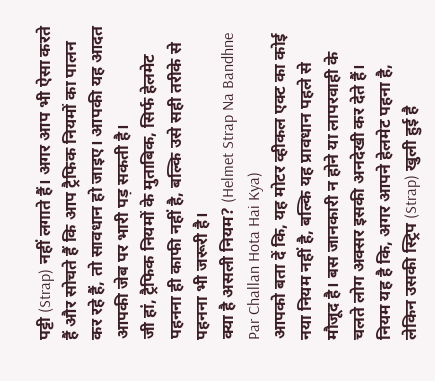पट्टी (Strap) नहीं लगाते हैं। अगर आप भी ऐसा करते हैं और सोचते हैं कि आप ट्रैफिक नियमों का पालन कर रहे हैं, तो सावधान हो जाइए। आपकी यह आदत आपकी जेब पर भारी पड़ सकती है।
जी हां, ट्रैफिक नियमों के मुताबिक, सिर्फ हेलमेट पहनना ही काफी नहीं है, बल्कि उसे सही तरीके से पहनना भी जरूरी है।
क्या है असली नियम? (Helmet Strap Na Bandhne Par Challan Hota Hai Kya)
आपको बता दें कि, यह मोटर व्हीकल एक्ट का कोई नया नियम नहीं है, बल्कि यह प्रावधान पहले से मौजूद है। बस जानकारी न होने या लापरवाही के चलते लोग अक्सर इसकी अनदेखी कर देते हैं।
नियम यह है कि, अगर आपने हेलमेट पहना है, लेकिन उसकी स्ट्रिप (Strap) खुली हुई है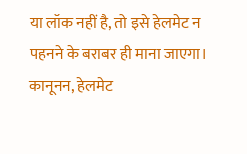या लॉक नहीं है, तो इसे हेलमेट न पहनने के बराबर ही माना जाएगा। कानूनन, हेलमेट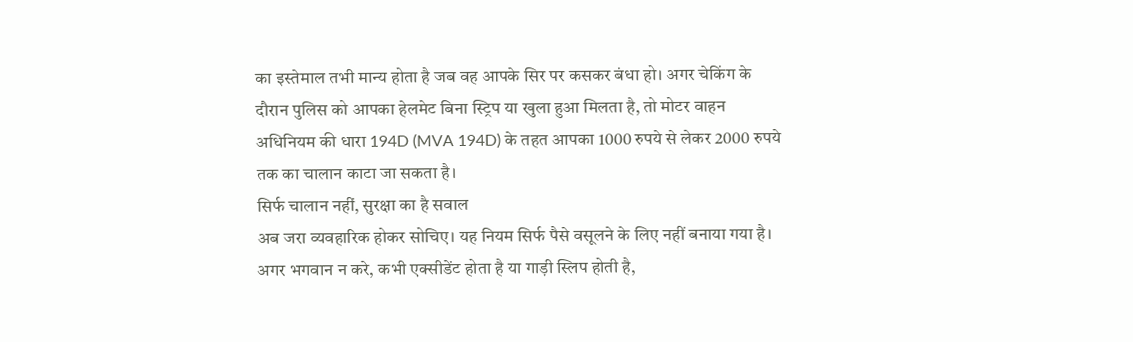का इस्तेमाल तभी मान्य होता है जब वह आपके सिर पर कसकर बंधा हो। अगर चेकिंग के दौरान पुलिस को आपका हेलमेट बिना स्ट्रिप या खुला हुआ मिलता है, तो मोटर वाहन अधिनियम की धारा 194D (MVA 194D) के तहत आपका 1000 रुपये से लेकर 2000 रुपये तक का चालान काटा जा सकता है।
सिर्फ चालान नहीं, सुरक्षा का है सवाल
अब जरा व्यवहारिक होकर सोचिए। यह नियम सिर्फ पैसे वसूलने के लिए नहीं बनाया गया है। अगर भगवान न करे, कभी एक्सीडेंट होता है या गाड़ी स्लिप होती है,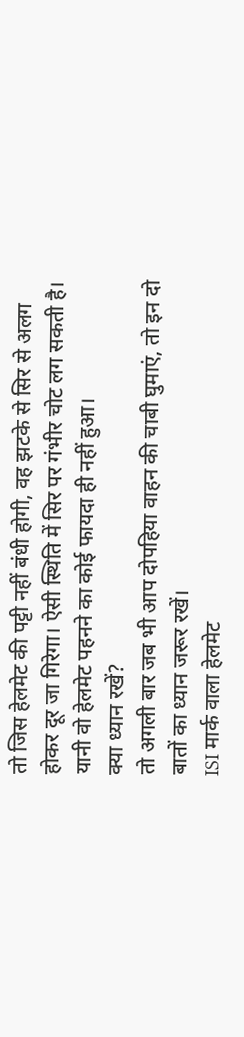तो जिस हेलमेट की पट्टी नहीं बंधी होगी, वह झटके से सिर से अलग होकर दूर जा गिरेगा। ऐसी स्थिति में सिर पर गंभीर चोट लग सकती है। यानी वो हेलमेट पहनने का कोई फायदा ही नहीं हुआ।
क्या ध्यान रखें?
तो अगली बार जब भी आप दोपहिया वाहन की चाबी घुमाएं, तो इन दो बातों का ध्यान जरूर रखें।
ISI मार्क वाला हेलमेट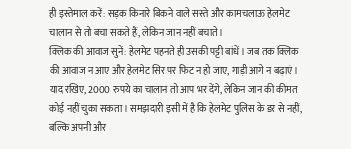ही इस्तेमाल करें: सड़क किनारे बिकने वाले सस्ते और कामचलाऊ हेलमेट चालान से तो बचा सकते हैं, लेकिन जान नहीं बचाते।
क्लिक की आवाज सुनें: हेलमेट पहनते ही उसकी पट्टी बांधें। जब तक क्लिक की आवाज न आए और हेलमेट सिर पर फिट न हो जाए, गाड़ी आगे न बढ़ाएं।
याद रखिए, 2000 रुपये का चालान तो आप भर देंगे, लेकिन जान की कीमत कोई नहीं चुका सकता। समझदारी इसी में है कि हेलमेट पुलिस के डर से नहीं, बल्कि अपनी और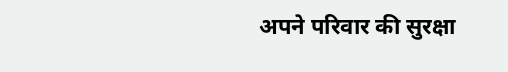अपने परिवार की सुरक्षा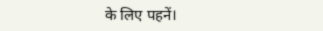के लिए पहनें।